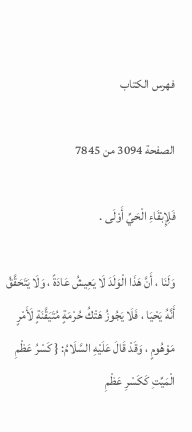فهرس الكتاب

الصفحة 3094 من 7845

فَلِإِبْقَاءِ الْحَيِّ أَوْلَى .

وَلَنَا ، أَنَّ هَذَا الْوَلَدَ لَا يَعِيشُ عَادَةً ، وَلَا يَتَحَقَّقُ أَنَّهُ يَحْيَا ، فَلَا يَجُوزُ هَتْكُ حُرْمَةٍ مُتَيَقَّنَةٍ لَأَمْرٍ مَوْهُومٍ ، وَقَدْ قَالَ عَلَيْهِ السَّلَامُ: { كَسْرُ عَظْمِ الْمَيِّتِ كَكَسْرِ عَظْمِ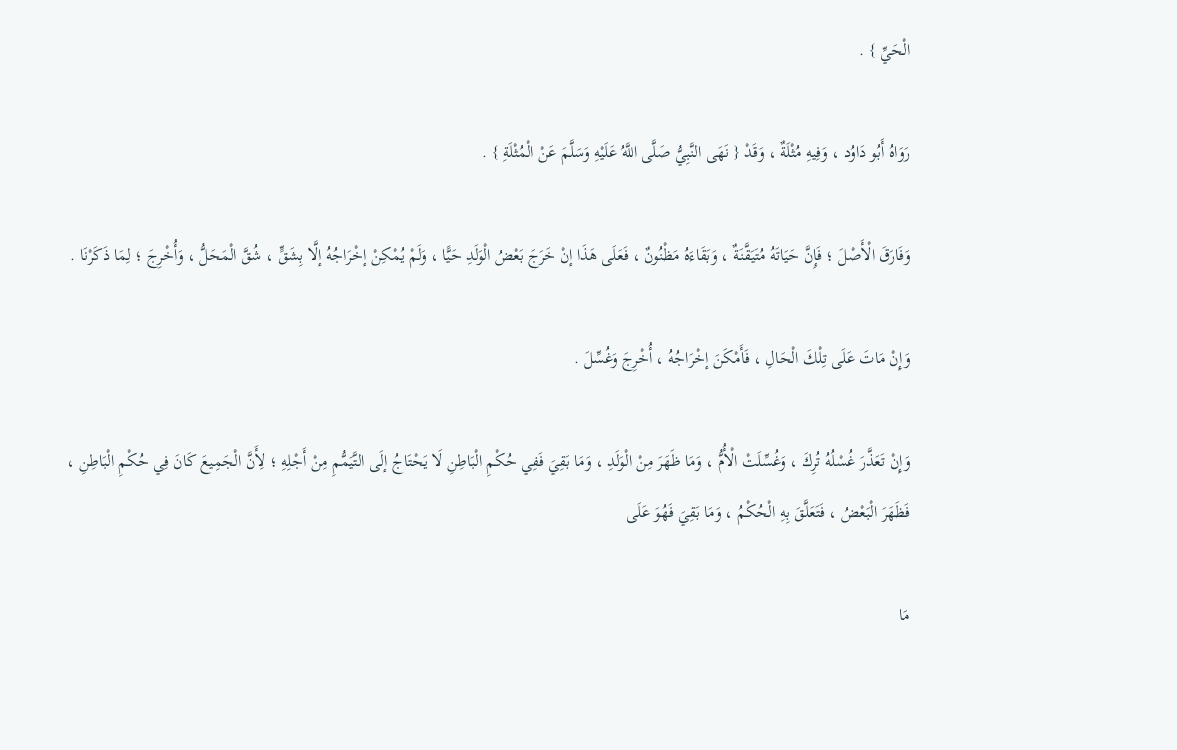الْحَيِّ } .

رَوَاهُ أَبُو دَاوُد ، وَفِيهِ مُثْلَةٌ ، وَقَدْ { نَهَى النَّبِيُّ صَلَّى اللَّهُ عَلَيْهِ وَسَلَّمَ عَنْ الْمُثْلَةِ } .

وَفَارَقَ الْأَصْلَ ؛ فَإِنَّ حَيَاتَهُ مُتَيَقَّنَةٌ ، وَبَقَاءَهُ مَظْنُونٌ ، فَعَلَى هَذَا إنْ خَرَجَ بَعْضُ الْوَلَدِ حَيًّا ، وَلَمْ يُمْكِنْ إخْرَاجُهُ إلَّا بِشَقٍّ ، شُقَّ الْمَحَلُّ ، وَأُخْرِجَ ؛ لِمَا ذَكَرْنَا .

وَإِنْ مَاتَ عَلَى تِلْكَ الْحَالِ ، فَأَمْكَنَ إخْرَاجُهُ ، أُخْرِجَ وَغُسِّلَ .

وَإِنْ تَعَذَّرَ غُسْلُهُ تُرِكَ ، وَغُسِّلَتْ الْأُمُّ ، وَمَا ظَهَرَ مِنْ الْوَلَدِ ، وَمَا بَقِيَ فَفِي حُكْمِ الْبَاطِنِ لَا يَحْتَاجُ إلَى التَّيَمُّمِ مِنْ أَجْلِهِ ؛ لِأَنَّ الْجَمِيعَ كَانَ فِي حُكْمِ الْبَاطِنِ ، فَظَهَرَ الْبَعْضُ ، فَتَعَلَّقَ بِهِ الْحُكْمُ ، وَمَا بَقِيَ فَهُوَ عَلَى

مَا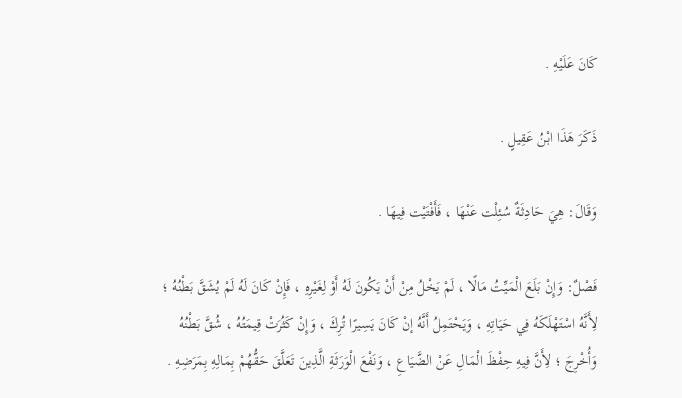كَانَ عَلَيْهِ .

ذَكَرَ هَذَا ابْنُ عَقِيلٍ .

وَقَالَ: هِيَ حَادِثَةٌ سُئِلْت عَنْهَا ، فَأَفْتَيْت فِيهَا .

فَصْلٌ: وَإِنْ بَلَعَ الْمَيِّتُ مَالًا ، لَمْ يَخْلُ مِنْ أَنْ يَكُونَ لَهُ أَوْ لِغَيْرِهِ ، فَإِنْ كَانَ لَهُ لَمْ يُشَقَّ بَطْنُهُ ؛ لِأَنَّهُ اسْتَهْلَكَهُ فِي حَيَاتِهِ ، وَيَحْتَمِلُ أَنَّهُ إنْ كَانَ يَسِيرًا تُرِكَ ، وَإِنْ كَثُرَتْ قِيمَتُهُ ، شُقَّ بَطْنُهُ وَأُخْرِجَ ؛ لِأَنَّ فِيهِ حِفْظَ الْمَالِ عَنْ الضَّيَاعِ ، وَنَفْعَ الْوَرَثَةِ الَّذِينَ تَعَلَّقَ حَقُّهُمْ بِمَالِهِ بِمَرَضِهِ .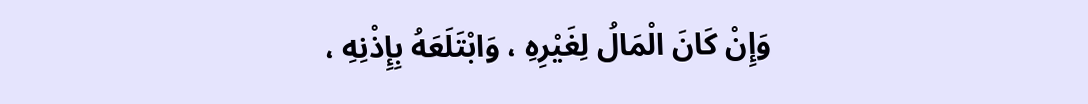وَإِنْ كَانَ الْمَالُ لِغَيْرِهِ ، وَابْتَلَعَهُ بِإِذْنِهِ ،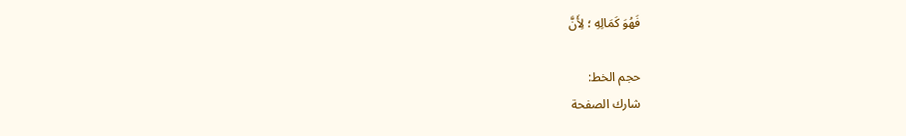فَهُوَ كَمَالِهِ ؛ لِأَنَّ

حجم الخط:
شارك الصفحة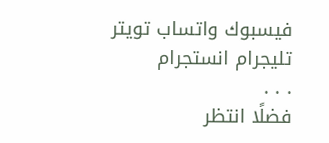فيسبوك واتساب تويتر تليجرام انستجرام
. . .
فضلًا انتظر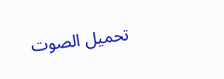تحميل الصوت